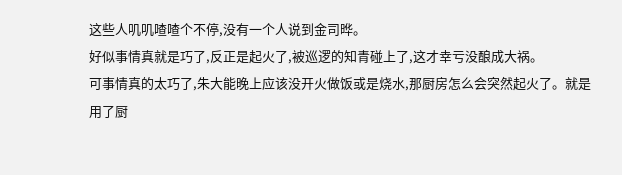这些人叽叽喳喳个不停,没有一个人说到金司晔。
好似事情真就是巧了,反正是起火了,被巡逻的知青碰上了,这才幸亏没酿成大祸。
可事情真的太巧了,朱大能晚上应该没开火做饭或是烧水,那厨房怎么会突然起火了。就是用了厨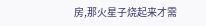房,那火星子烧起来才需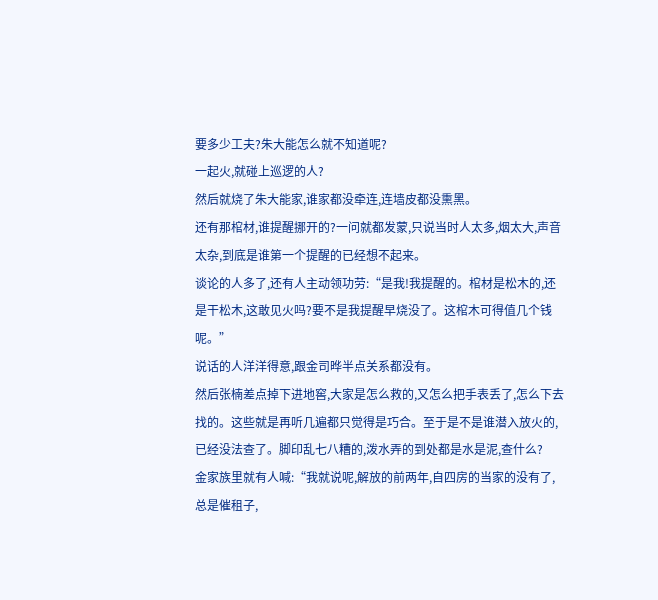要多少工夫?朱大能怎么就不知道呢?
一起火,就碰上巡逻的人?
然后就烧了朱大能家,谁家都没牵连,连墙皮都没熏黑。
还有那棺材,谁提醒挪开的?一问就都发蒙,只说当时人太多,烟太大,声音太杂,到底是谁第一个提醒的已经想不起来。
谈论的人多了,还有人主动领功劳:“是我!我提醒的。棺材是松木的,还是干松木,这敢见火吗?要不是我提醒早烧没了。这棺木可得值几个钱呢。”
说话的人洋洋得意,跟金司晔半点关系都没有。
然后张楠差点掉下进地窖,大家是怎么救的,又怎么把手表丢了,怎么下去找的。这些就是再听几遍都只觉得是巧合。至于是不是谁潜入放火的,已经没法查了。脚印乱七八糟的,泼水弄的到处都是水是泥,查什么?
金家族里就有人喊:“我就说呢,解放的前两年,自四房的当家的没有了,总是催租子,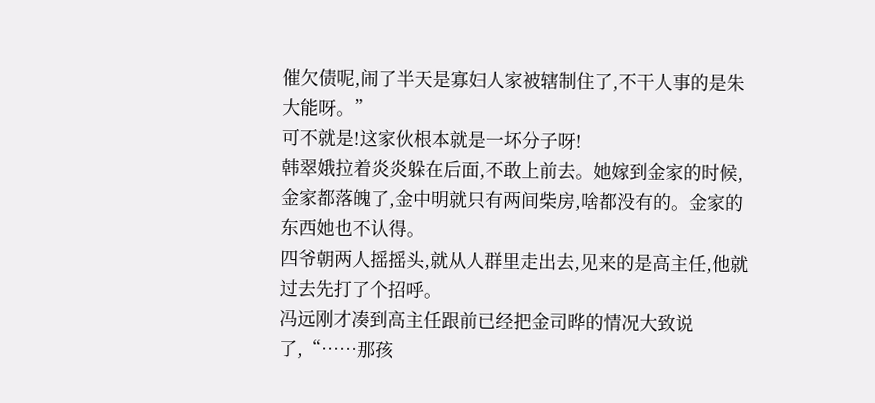催欠债呢,闹了半天是寡妇人家被辖制住了,不干人事的是朱大能呀。”
可不就是!这家伙根本就是一坏分子呀!
韩翠娥拉着炎炎躲在后面,不敢上前去。她嫁到金家的时候,金家都落魄了,金中明就只有两间柴房,啥都没有的。金家的东西她也不认得。
四爷朝两人摇摇头,就从人群里走出去,见来的是高主任,他就过去先打了个招呼。
冯远刚才凑到高主任跟前已经把金司晔的情况大致说了,“……那孩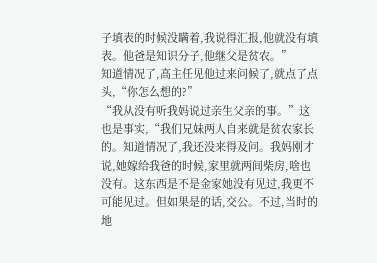子填表的时候没瞒着,我说得汇报,他就没有填表。他爸是知识分子,他继父是贫农。”
知道情况了,高主任见他过来问候了,就点了点头,“你怎么想的?”
“我从没有听我妈说过亲生父亲的事。”这也是事实,“我们兄妹两人自来就是贫农家长的。知道情况了,我还没来得及问。我妈刚才说,她嫁给我爸的时候,家里就两间柴房,啥也没有。这东西是不是金家她没有见过,我更不可能见过。但如果是的话,交公。不过,当时的地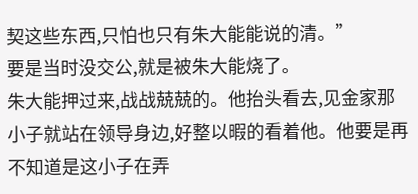契这些东西,只怕也只有朱大能能说的清。”
要是当时没交公,就是被朱大能烧了。
朱大能押过来,战战兢兢的。他抬头看去,见金家那小子就站在领导身边,好整以暇的看着他。他要是再不知道是这小子在弄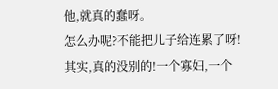他,就真的蠢呀。
怎么办呢?不能把儿子给连累了呀!
其实,真的没别的!一个寡妇,一个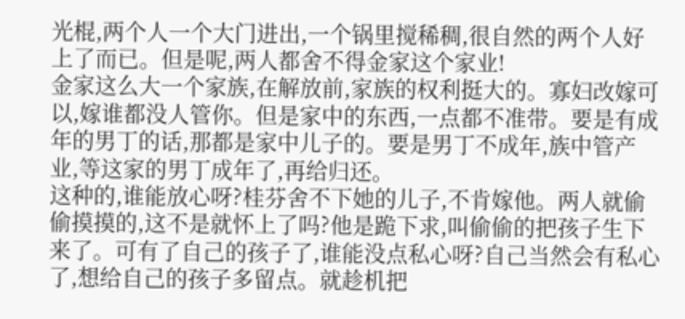光棍,两个人一个大门进出,一个锅里搅稀稠,很自然的两个人好上了而已。但是呢,两人都舍不得金家这个家业!
金家这么大一个家族,在解放前,家族的权利挺大的。寡妇改嫁可以,嫁谁都没人管你。但是家中的东西,一点都不准带。要是有成年的男丁的话,那都是家中儿子的。要是男丁不成年,族中管产业,等这家的男丁成年了,再给归还。
这种的,谁能放心呀?桂芬舍不下她的儿子,不肯嫁他。两人就偷偷摸摸的,这不是就怀上了吗?他是跪下求,叫偷偷的把孩子生下来了。可有了自己的孩子了,谁能没点私心呀?自己当然会有私心了,想给自己的孩子多留点。就趁机把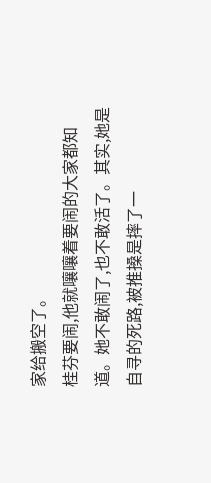家给搬空了。
桂芬要闹,他就嚷嚷着要闹的大家都知道。她不敢闹了,也不敢活了。其实,她是自寻的死路,被推搡是摔了一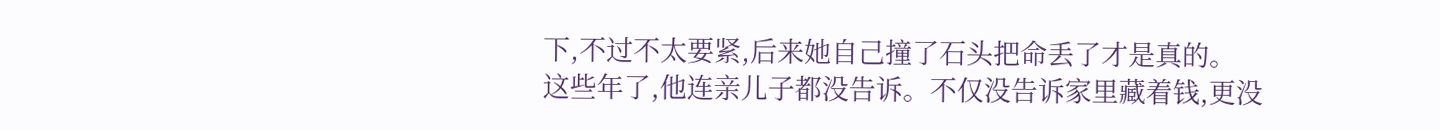下,不过不太要紧,后来她自己撞了石头把命丢了才是真的。
这些年了,他连亲儿子都没告诉。不仅没告诉家里藏着钱,更没